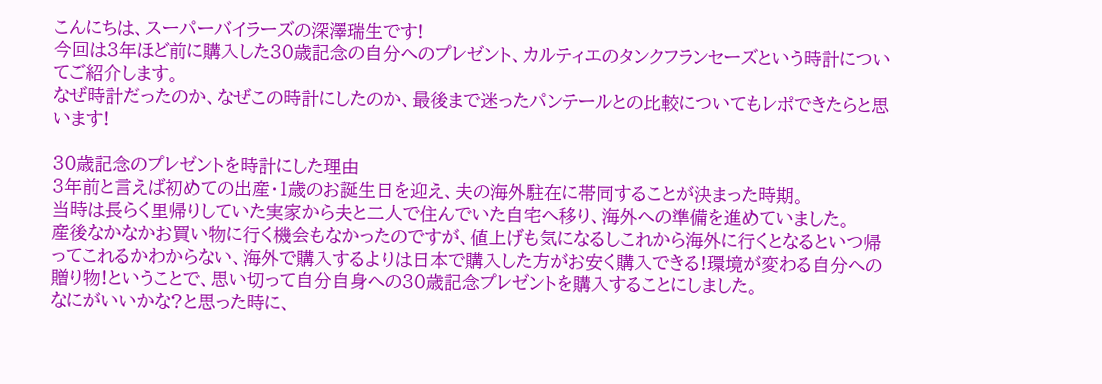こんにちは、スーパーバイラーズの深澤瑞生です!
今回は3年ほど前に購入した30歳記念の自分へのプレゼント、カルティエのタンクフランセーズという時計についてご紹介します。
なぜ時計だったのか、なぜこの時計にしたのか、最後まで迷ったパンテールとの比較についてもレポできたらと思います!

30歳記念のプレゼントを時計にした理由
3年前と言えば初めての出産・1歳のお誕生日を迎え、夫の海外駐在に帯同することが決まった時期。
当時は長らく里帰りしていた実家から夫と二人で住んでいた自宅へ移り、海外への準備を進めていました。
産後なかなかお買い物に行く機会もなかったのですが、値上げも気になるしこれから海外に行くとなるといつ帰ってこれるかわからない、海外で購入するよりは日本で購入した方がお安く購入できる!環境が変わる自分への贈り物!ということで、思い切って自分自身への30歳記念プレゼントを購入することにしました。
なにがいいかな?と思った時に、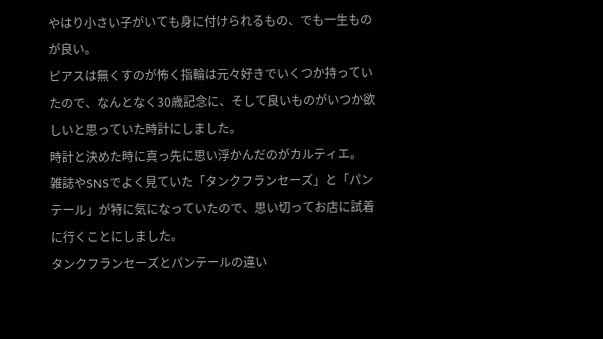やはり小さい子がいても身に付けられるもの、でも一生ものが良い。
ピアスは無くすのが怖く指輪は元々好きでいくつか持っていたので、なんとなく30歳記念に、そして良いものがいつか欲しいと思っていた時計にしました。
時計と決めた時に真っ先に思い浮かんだのがカルティエ。
雑誌やSNSでよく見ていた「タンクフランセーズ」と「パンテール」が特に気になっていたので、思い切ってお店に試着に行くことにしました。
タンクフランセーズとパンテールの違い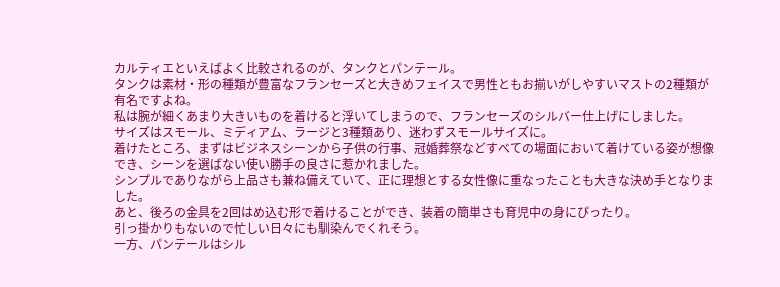カルティエといえばよく比較されるのが、タンクとパンテール。
タンクは素材・形の種類が豊富なフランセーズと大きめフェイスで男性ともお揃いがしやすいマストの2種類が有名ですよね。
私は腕が細くあまり大きいものを着けると浮いてしまうので、フランセーズのシルバー仕上げにしました。
サイズはスモール、ミディアム、ラージと3種類あり、迷わずスモールサイズに。
着けたところ、まずはビジネスシーンから子供の行事、冠婚葬祭などすべての場面において着けている姿が想像でき、シーンを選ばない使い勝手の良さに惹かれました。
シンプルでありながら上品さも兼ね備えていて、正に理想とする女性像に重なったことも大きな決め手となりました。
あと、後ろの金具を2回はめ込む形で着けることができ、装着の簡単さも育児中の身にぴったり。
引っ掛かりもないので忙しい日々にも馴染んでくれそう。
一方、パンテールはシル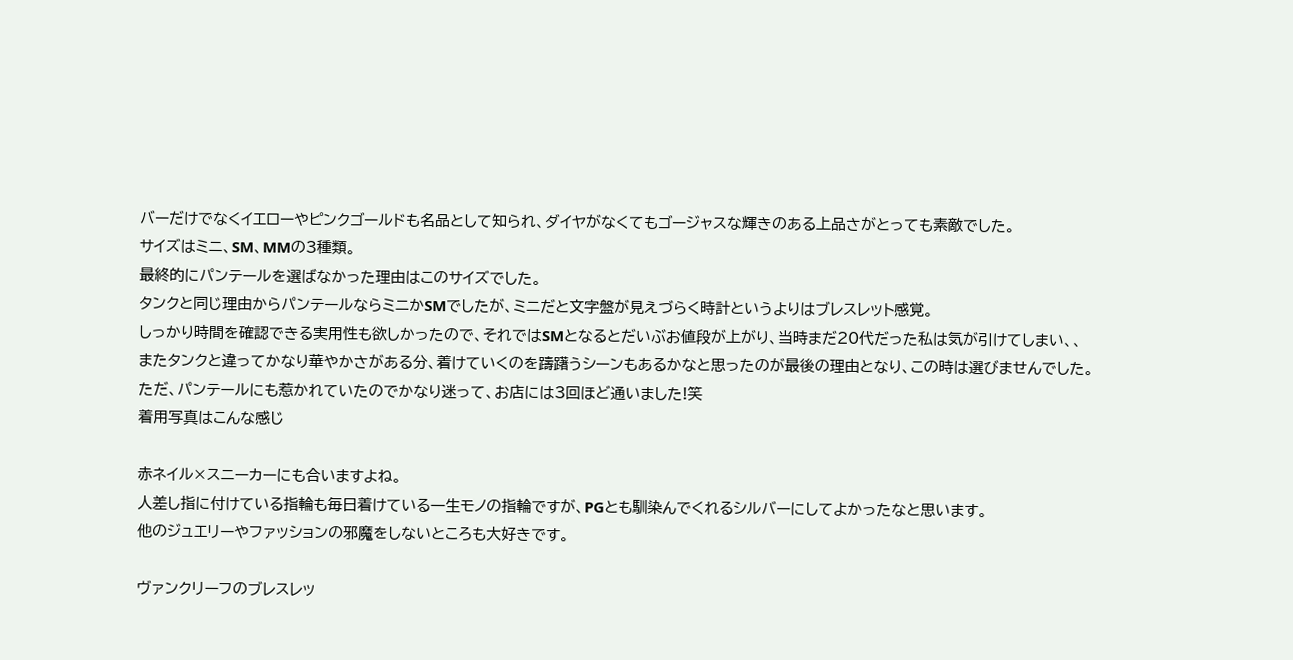バーだけでなくイエローやピンクゴールドも名品として知られ、ダイヤがなくてもゴージャスな輝きのある上品さがとっても素敵でした。
サイズはミニ、SM、MMの3種類。
最終的にパンテールを選ばなかった理由はこのサイズでした。
タンクと同じ理由からパンテールならミニかSMでしたが、ミニだと文字盤が見えづらく時計というよりはブレスレット感覚。
しっかり時間を確認できる実用性も欲しかったので、それではSMとなるとだいぶお値段が上がり、当時まだ20代だった私は気が引けてしまい、、
またタンクと違ってかなり華やかさがある分、着けていくのを躊躇うシーンもあるかなと思ったのが最後の理由となり、この時は選びませんでした。
ただ、パンテールにも惹かれていたのでかなり迷って、お店には3回ほど通いました!笑
着用写真はこんな感じ

赤ネイル×スニーカーにも合いますよね。
人差し指に付けている指輪も毎日着けている一生モノの指輪ですが、PGとも馴染んでくれるシルバーにしてよかったなと思います。
他のジュエリーやファッションの邪魔をしないところも大好きです。

ヴァンクリーフのブレスレッ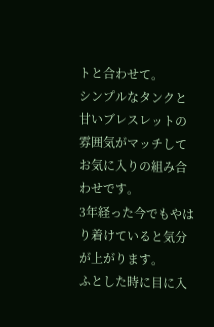トと合わせて。
シンプルなタンクと甘いブレスレットの雰囲気がマッチしてお気に入りの組み合わせです。
3年経った今でもやはり着けていると気分が上がります。
ふとした時に目に入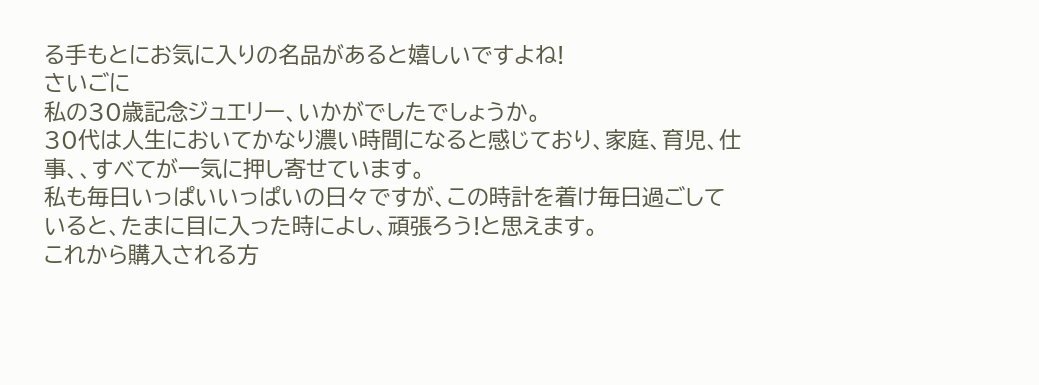る手もとにお気に入りの名品があると嬉しいですよね!
さいごに
私の30歳記念ジュエリー、いかがでしたでしょうか。
30代は人生においてかなり濃い時間になると感じており、家庭、育児、仕事、、すべてが一気に押し寄せています。
私も毎日いっぱいいっぱいの日々ですが、この時計を着け毎日過ごしていると、たまに目に入った時によし、頑張ろう!と思えます。
これから購入される方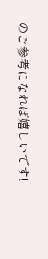のご参考になれば嬉しいです!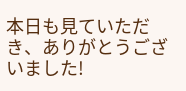本日も見ていただき、ありがとうございました!